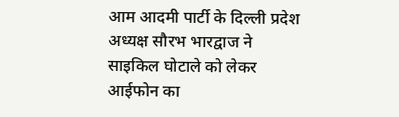आम आदमी पार्टी के दिल्ली प्रदेश अध्यक्ष सौरभ भारद्वाज ने साइकिल घोटाले को लेकर आईफोन का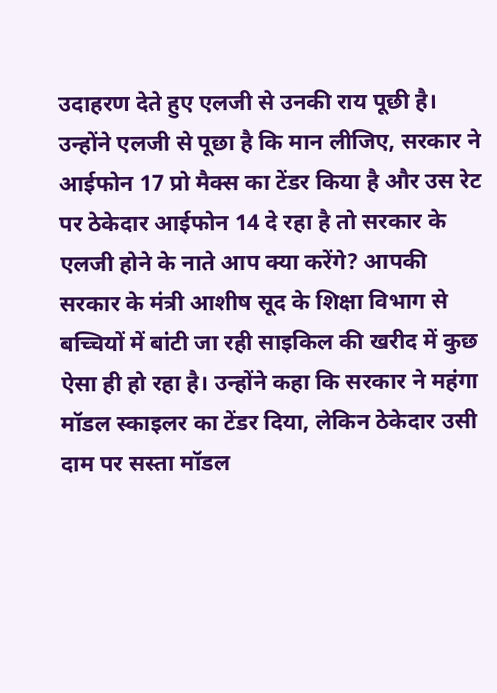उदाहरण देते हुए एलजी से उनकी राय पूछी है। उन्होंने एलजी से पूछा है कि मान लीजिए, सरकार ने आईफोन 17 प्रो मैक्स का टेंडर किया है और उस रेट पर ठेकेदार आईफोन 14 दे रहा है तो सरकार के एलजी होने के नाते आप क्या करेंगे? आपकी सरकार के मंत्री आशीष सूद के शिक्षा विभाग से बच्चियों में बांटी जा रही साइकिल की खरीद में कुछ ऐसा ही हो रहा है। उन्होंने कहा कि सरकार ने महंगा मॉडल स्काइलर का टेंडर दिया, लेकिन ठेकेदार उसी दाम पर सस्ता मॉडल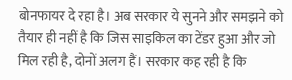बोनफायर दे रहा है। अब सरकार ये सुनने और समझने को तैयार ही नहीं है कि जिस साइकिल का टेंडर हुआ और जो मिल रही है, दोनों अलग हैं। सरकार कह रही है कि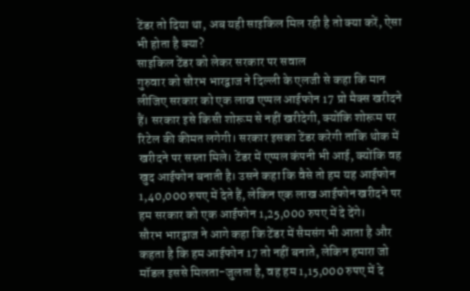टेंडर तो दिया था, अब यही साइकिल मिल रही है तो क्या करें, ऐसा भी होता है क्या?
साइकिल टेंडर को लेकर सरकार पर सवाल
गुरुवार को सौरभ भारद्वाज ने दिल्ली के एलजी से कहा कि मान लीजिए सरकार को एक लाख एप्पल आईफोन 17 प्रो मैक्स खरीदने हैं। सरकार इसे किसी शोरूम से नहीं खरीदेगी, क्योंकि शोरूम पर रिटेल की कीमत लगेगी। सरकार इसका टेंडर करेगी ताकि थोक में खरीदने पर सस्ता मिले। टेंडर में एप्पल कंपनी भी आई, क्योंकि वह खुद आईफोन बनाती है। उसने कहा कि वैसे तो हम यह आईफोन 1,40,000 रुपए में देते हैं, लेकिन एक लाख आईफोन खरीदने पर हम सरकार को एक आईफोन 1,25,000 रुपए में दे देंगे।
सौरभ भारद्वाज ने आगे कहा कि टेंडर में सैमसंग भी आता है और कहता है कि हम आईफोन 17 तो नहीं बनाते, लेकिन हमारा जो मॉडल इससे मिलता-जुलता है, वह हम 1,15,000 रुपए में दे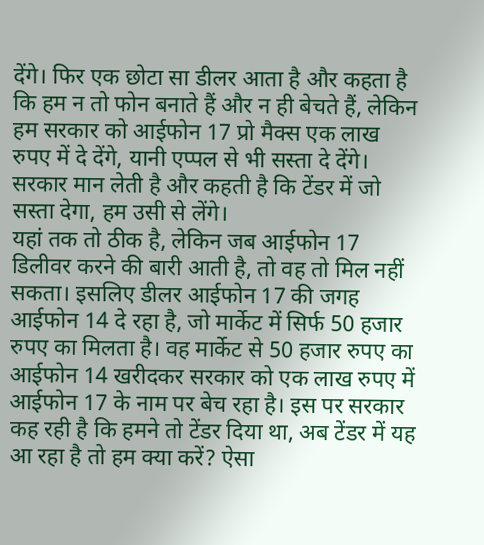देंगे। फिर एक छोटा सा डीलर आता है और कहता है कि हम न तो फोन बनाते हैं और न ही बेचते हैं, लेकिन हम सरकार को आईफोन 17 प्रो मैक्स एक लाख रुपए में दे देंगे, यानी एप्पल से भी सस्ता दे देंगे। सरकार मान लेती है और कहती है कि टेंडर में जो सस्ता देगा, हम उसी से लेंगे।
यहां तक तो ठीक है, लेकिन जब आईफोन 17 डिलीवर करने की बारी आती है, तो वह तो मिल नहीं सकता। इसलिए डीलर आईफोन 17 की जगह आईफोन 14 दे रहा है, जो मार्केट में सिर्फ 50 हजार रुपए का मिलता है। वह मार्केट से 50 हजार रुपए का आईफोन 14 खरीदकर सरकार को एक लाख रुपए में आईफोन 17 के नाम पर बेच रहा है। इस पर सरकार कह रही है कि हमने तो टेंडर दिया था, अब टेंडर में यह आ रहा है तो हम क्या करें? ऐसा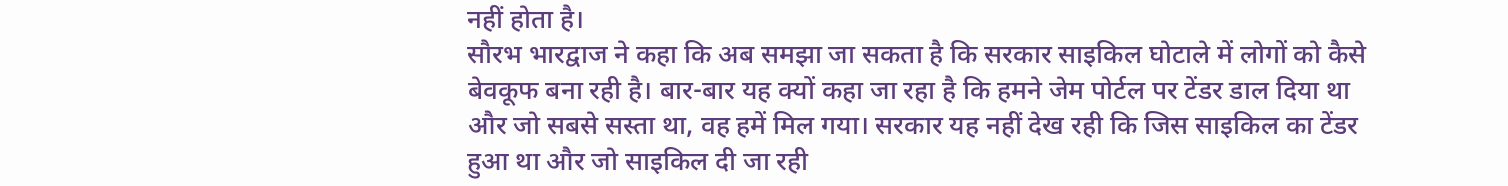नहीं होता है।
सौरभ भारद्वाज ने कहा कि अब समझा जा सकता है कि सरकार साइकिल घोटाले में लोगों को कैसे बेवकूफ बना रही है। बार-बार यह क्यों कहा जा रहा है कि हमने जेम पोर्टल पर टेंडर डाल दिया था और जो सबसे सस्ता था, वह हमें मिल गया। सरकार यह नहीं देख रही कि जिस साइकिल का टेंडर हुआ था और जो साइकिल दी जा रही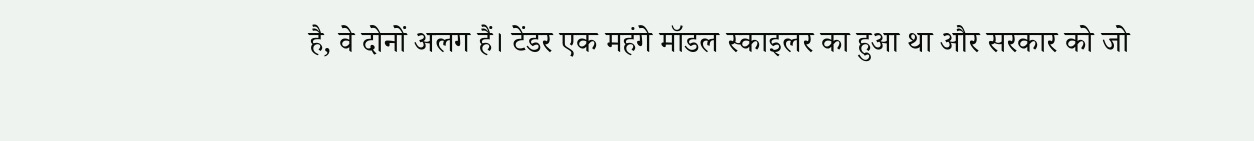है, वे दोनों अलग हैं। टेंडर एक महंगे मॉडल स्काइलर का हुआ था और सरकार को जो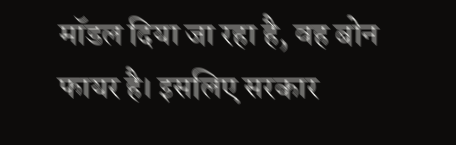मॉडल दिया जा रहा है, वह बोन फायर है। इसलिए सरकार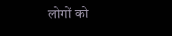लोगों को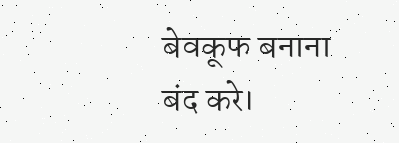बेवकूफ बनाना बंद करे।